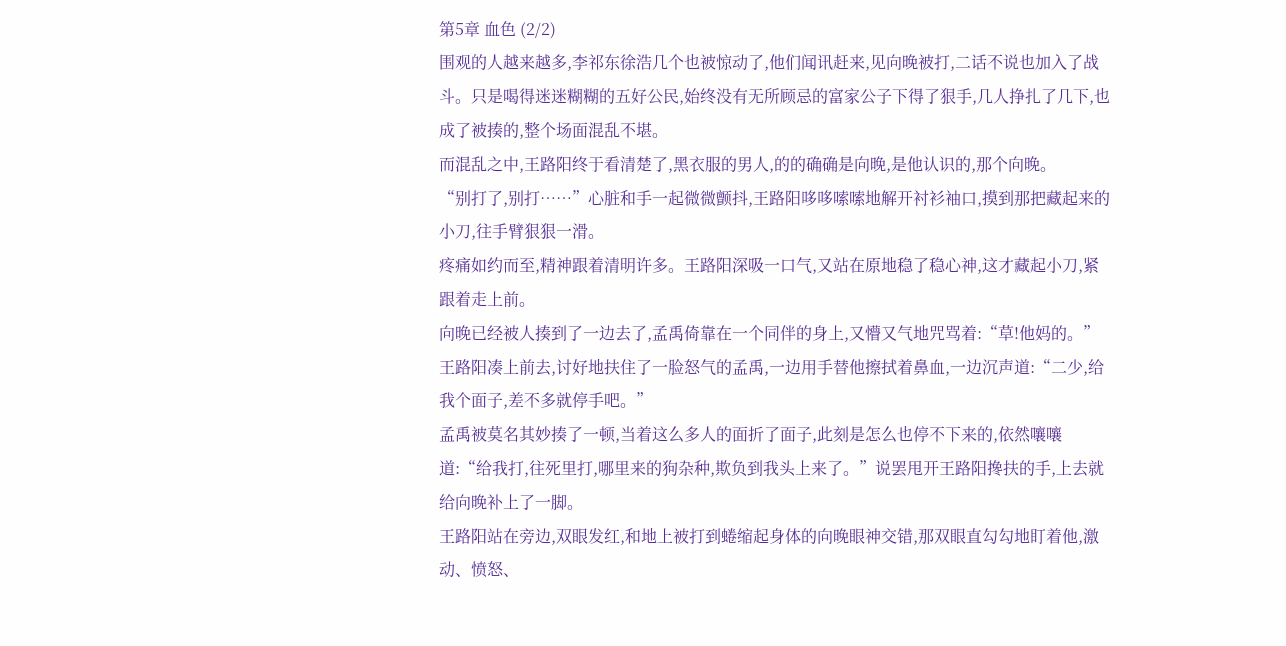第5章 血色 (2/2)
围观的人越来越多,李祁东徐浩几个也被惊动了,他们闻讯赶来,见向晚被打,二话不说也加入了战斗。只是喝得迷迷糊糊的五好公民,始终没有无所顾忌的富家公子下得了狠手,几人挣扎了几下,也成了被揍的,整个场面混乱不堪。
而混乱之中,王路阳终于看清楚了,黑衣服的男人,的的确确是向晚,是他认识的,那个向晚。
“别打了,别打……”心脏和手一起微微颤抖,王路阳哆哆嗦嗦地解开衬衫袖口,摸到那把藏起来的小刀,往手臂狠狠一滑。
疼痛如约而至,精神跟着清明许多。王路阳深吸一口气,又站在原地稳了稳心神,这才藏起小刀,紧跟着走上前。
向晚已经被人揍到了一边去了,孟禹倚靠在一个同伴的身上,又懵又气地咒骂着:“草!他妈的。”
王路阳凑上前去,讨好地扶住了一脸怒气的孟禹,一边用手替他擦拭着鼻血,一边沉声道:“二少,给我个面子,差不多就停手吧。”
孟禹被莫名其妙揍了一顿,当着这么多人的面折了面子,此刻是怎么也停不下来的,依然嚷嚷道:“给我打,往死里打,哪里来的狗杂种,欺负到我头上来了。”说罢甩开王路阳搀扶的手,上去就给向晚补上了一脚。
王路阳站在旁边,双眼发红,和地上被打到蜷缩起身体的向晚眼神交错,那双眼直勾勾地盯着他,激动、愤怒、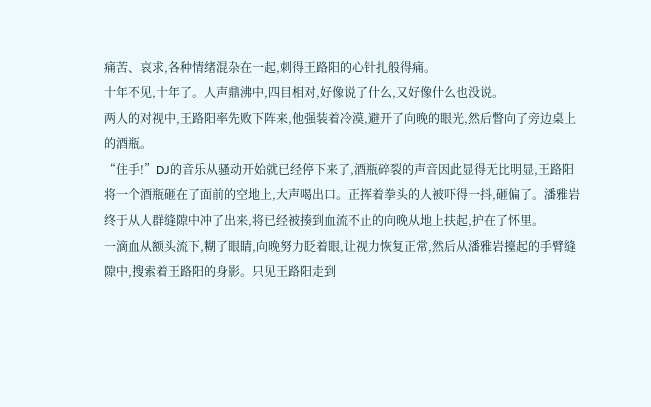痛苦、哀求,各种情绪混杂在一起,刺得王路阳的心针扎般得痛。
十年不见,十年了。人声鼎沸中,四目相对,好像说了什么,又好像什么也没说。
两人的对视中,王路阳率先败下阵来,他强装着冷漠,避开了向晚的眼光,然后瞥向了旁边桌上的酒瓶。
“住手!”DJ的音乐从骚动开始就已经停下来了,酒瓶碎裂的声音因此显得无比明显,王路阳将一个酒瓶砸在了面前的空地上,大声喝出口。正挥着拳头的人被吓得一抖,砸偏了。潘雅岩终于从人群缝隙中冲了出来,将已经被揍到血流不止的向晚从地上扶起,护在了怀里。
一滴血从额头流下,糊了眼睛,向晚努力眨着眼,让视力恢复正常,然后从潘雅岩擡起的手臂缝隙中,搜索着王路阳的身影。只见王路阳走到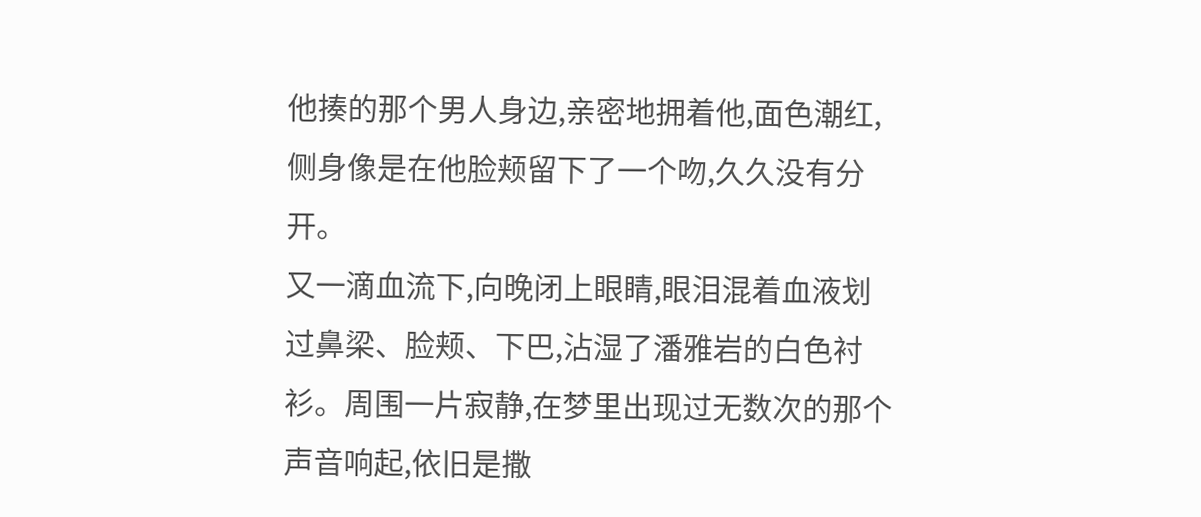他揍的那个男人身边,亲密地拥着他,面色潮红,侧身像是在他脸颊留下了一个吻,久久没有分开。
又一滴血流下,向晚闭上眼睛,眼泪混着血液划过鼻梁、脸颊、下巴,沾湿了潘雅岩的白色衬衫。周围一片寂静,在梦里出现过无数次的那个声音响起,依旧是撒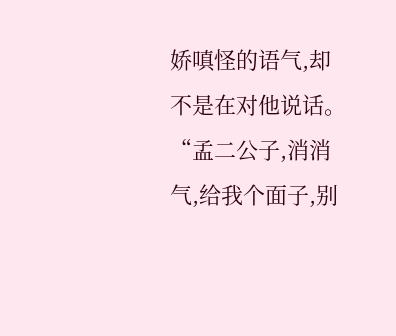娇嗔怪的语气,却不是在对他说话。
“孟二公子,消消气,给我个面子,别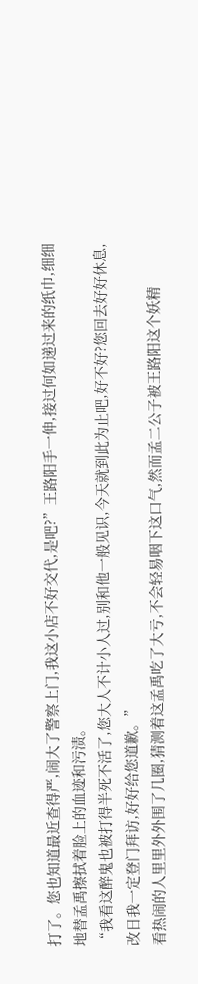打了。您也知道最近查得严,闹大了警察上门,我这小店不好交代,是吧?”王路阳手一伸,接过何如递过来的纸巾,细细地替孟禹擦拭着脸上的血迹和污渍。
“我看这醉鬼也被打得半死不活了,您大人不计小人过,别和他一般见识,今天就到此为止吧,好不好?您回去好好休息,改日我一定登门拜访,好好给您道歉。”
看热闹的人里里外外围了几圈,猜测着这孟禹吃了大亏,不会轻易咽下这口气,然而孟二公子被王路阳这个妖精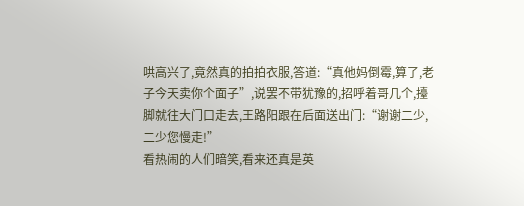哄高兴了,竟然真的拍拍衣服,答道:“真他妈倒霉,算了,老子今天卖你个面子”,说罢不带犹豫的,招呼着哥几个,擡脚就往大门口走去,王路阳跟在后面送出门:“谢谢二少,二少您慢走!”
看热闹的人们暗笑,看来还真是英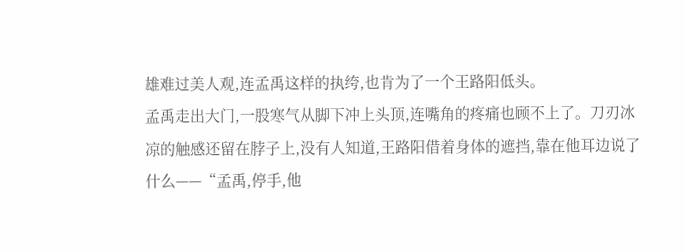雄难过美人观,连孟禹这样的执绔,也肯为了一个王路阳低头。
孟禹走出大门,一股寒气从脚下冲上头顶,连嘴角的疼痛也顾不上了。刀刃冰凉的触感还留在脖子上,没有人知道,王路阳借着身体的遮挡,靠在他耳边说了什么——“孟禹,停手,他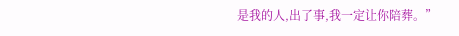是我的人,出了事,我一定让你陪葬。”